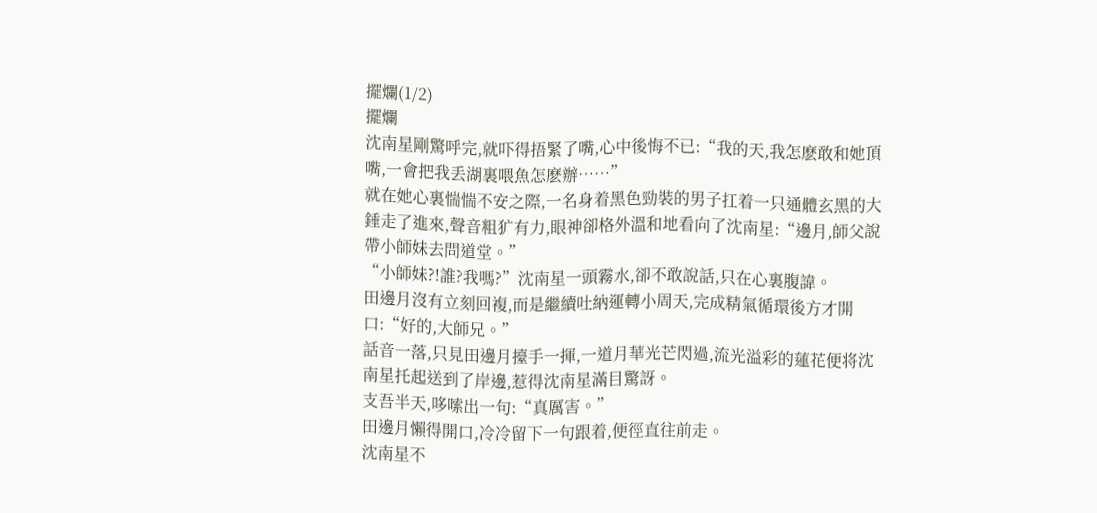擺爛(1/2)
擺爛
沈南星剛驚呼完,就吓得捂緊了嘴,心中後悔不已:“我的天,我怎麽敢和她頂嘴,一會把我丢湖裏喂魚怎麽辦……”
就在她心裏惴惴不安之際,一名身着黑色勁裝的男子扛着一只通體玄黑的大錘走了進來,聲音粗犷有力,眼神卻格外溫和地看向了沈南星:“邊月,師父說帶小師妹去問道堂。”
“小師妹?!誰?我嗎?”沈南星一頭霧水,卻不敢說話,只在心裏腹諱。
田邊月沒有立刻回複,而是繼續吐納運轉小周天,完成精氣循環後方才開口:“好的,大師兄。”
話音一落,只見田邊月擡手一揮,一道月華光芒閃過,流光溢彩的蓮花便将沈南星托起送到了岸邊,惹得沈南星滿目驚訝。
支吾半天,哆嗦出一句:“真厲害。”
田邊月懶得開口,冷冷留下一句跟着,便徑直往前走。
沈南星不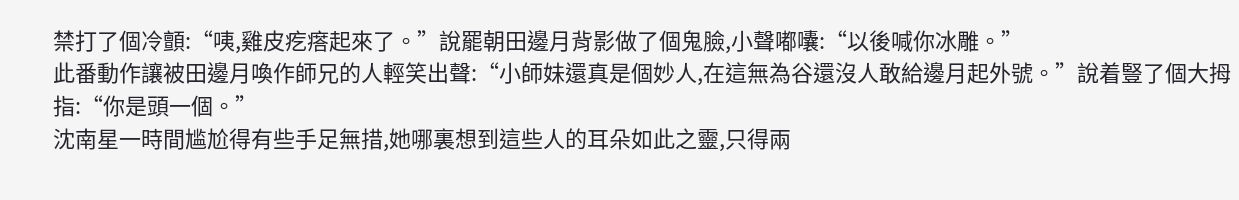禁打了個冷顫:“咦,雞皮疙瘩起來了。”說罷朝田邊月背影做了個鬼臉,小聲嘟囔:“以後喊你冰雕。”
此番動作讓被田邊月喚作師兄的人輕笑出聲:“小師妹還真是個妙人,在這無為谷還沒人敢給邊月起外號。”說着豎了個大拇指:“你是頭一個。”
沈南星一時間尴尬得有些手足無措,她哪裏想到這些人的耳朵如此之靈,只得兩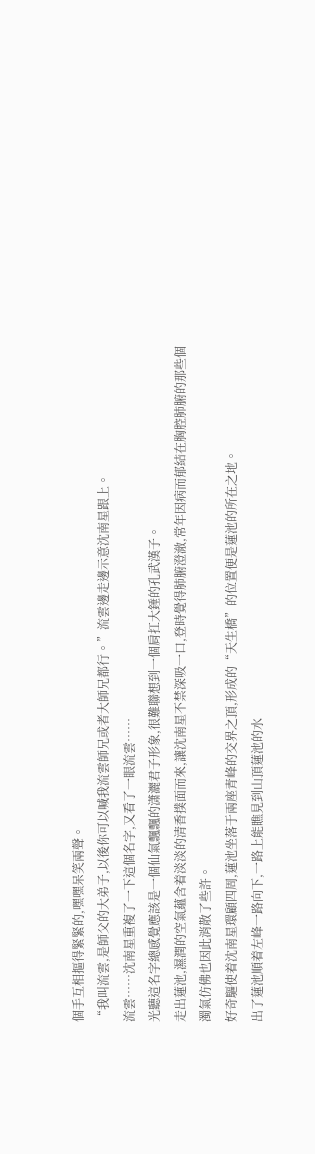個手互相摳得緊緊的,嘿嘿呆笑兩聲。
“我叫流雲,是師父的大弟子,以後你可以喊我流雲師兄或者大師兄都行。”流雲邊走邊示意沈南星跟上。
流雲……沈南星重複了一下這個名字,又看了一眼流雲……
光聽這名字總感覺應該是一個仙氣飄飄的潇灑君子形象,很難聯想到一個肩扛大錘的孔武漢子。
走出蓮池,濕潤的空氣蘊含着淡淡的清香撲面而來,讓沈南星不禁深吸一口,登時覺得肺腑澄澈,常年因病而郁結在胸腔肺腑的那些個濁氣仿佛也因此消散了些許。
好奇驅使着沈南星環顧四周,蓮池坐落于兩座青峰的交界之頂,形成的“天生橋”的位置便是蓮池的所在之地。
出了蓮池順着左峰一路向下,一路上能瞧見到山頂蓮池的水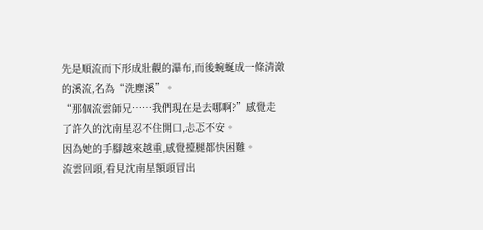先是順流而下形成壯觀的瀑布,而後蜿蜒成一條清澈的溪流,名為“洗塵溪”。
“那個流雲師兄……我們現在是去哪啊?”感覺走了許久的沈南星忍不住開口,忐忑不安。
因為她的手腳越來越重,感覺擡腿都快困難。
流雲回頭,看見沈南星額頭冒出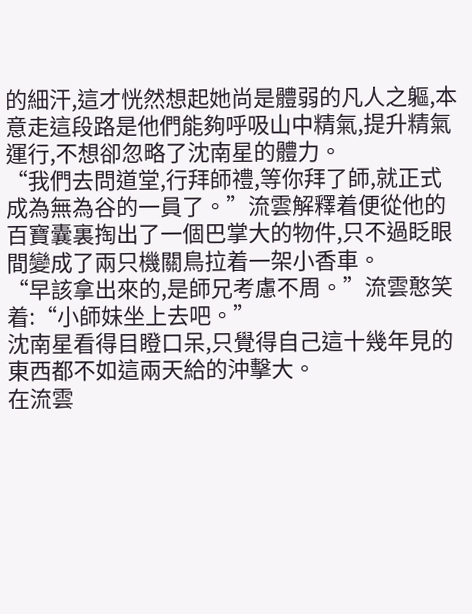的細汗,這才恍然想起她尚是體弱的凡人之軀,本意走這段路是他們能夠呼吸山中精氣,提升精氣運行,不想卻忽略了沈南星的體力。
“我們去問道堂,行拜師禮,等你拜了師,就正式成為無為谷的一員了。”流雲解釋着便從他的百寶囊裏掏出了一個巴掌大的物件,只不過眨眼間變成了兩只機關鳥拉着一架小香車。
“早該拿出來的,是師兄考慮不周。”流雲憨笑着:“小師妹坐上去吧。”
沈南星看得目瞪口呆,只覺得自己這十幾年見的東西都不如這兩天給的沖擊大。
在流雲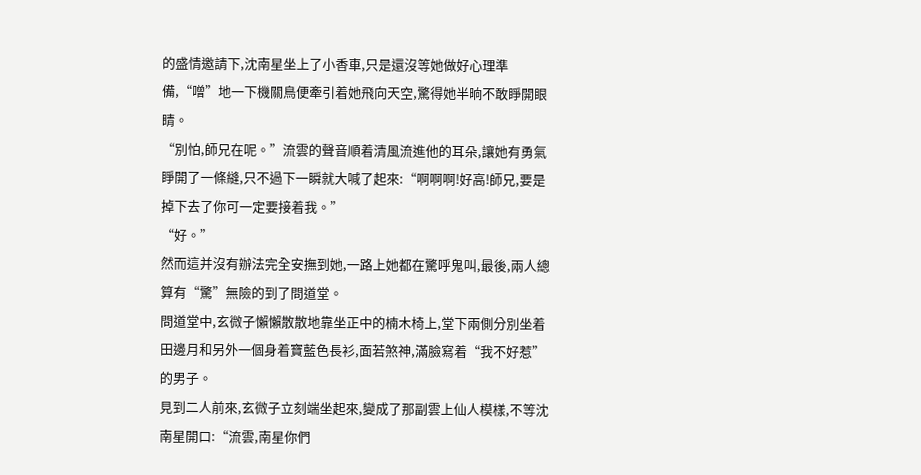的盛情邀請下,沈南星坐上了小香車,只是還沒等她做好心理準備,“噌”地一下機關鳥便牽引着她飛向天空,驚得她半晌不敢睜開眼睛。
“別怕,師兄在呢。”流雲的聲音順着清風流進他的耳朵,讓她有勇氣睜開了一條縫,只不過下一瞬就大喊了起來:“啊啊啊!好高!師兄,要是掉下去了你可一定要接着我。”
“好。”
然而這并沒有辦法完全安撫到她,一路上她都在驚呼鬼叫,最後,兩人總算有“驚”無險的到了問道堂。
問道堂中,玄微子懶懶散散地靠坐正中的楠木椅上,堂下兩側分別坐着田邊月和另外一個身着寶藍色長衫,面若煞神,滿臉寫着“我不好惹”的男子。
見到二人前來,玄微子立刻端坐起來,變成了那副雲上仙人模樣,不等沈南星開口:“流雲,南星你們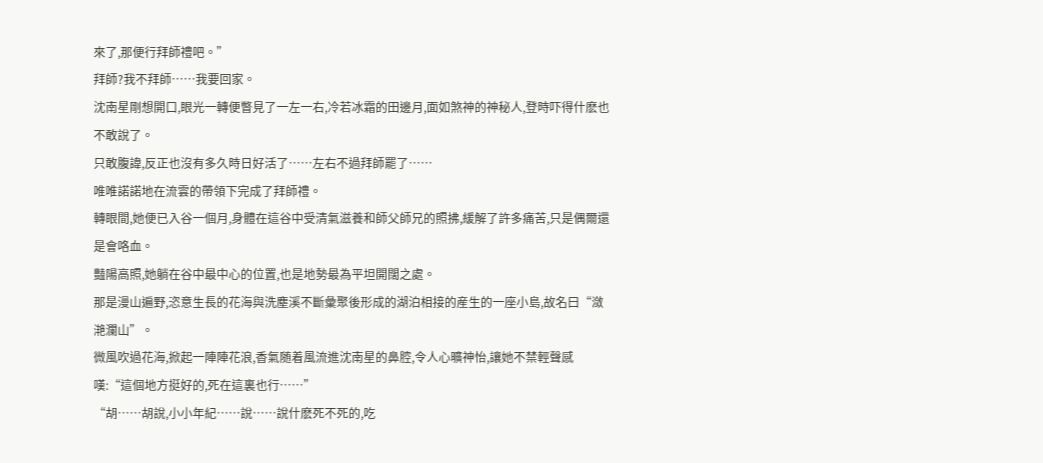來了,那便行拜師禮吧。”
拜師?我不拜師……我要回家。
沈南星剛想開口,眼光一轉便瞥見了一左一右,冷若冰霜的田邊月,面如煞神的神秘人,登時吓得什麽也不敢說了。
只敢腹諱,反正也沒有多久時日好活了……左右不過拜師罷了……
唯唯諾諾地在流雲的帶領下完成了拜師禮。
轉眼間,她便已入谷一個月,身體在這谷中受清氣滋養和師父師兄的照拂,緩解了許多痛苦,只是偶爾還是會咯血。
豔陽高照,她躺在谷中最中心的位置,也是地勢最為平坦開闊之處。
那是漫山遍野,恣意生長的花海與洗塵溪不斷彙聚後形成的湖泊相接的産生的一座小島,故名曰“潋滟瀾山”。
微風吹過花海,掀起一陣陣花浪,香氣随着風流進沈南星的鼻腔,令人心曠神怡,讓她不禁輕聲感嘆:“這個地方挺好的,死在這裏也行……”
“胡……胡說,小小年紀……說……說什麽死不死的,吃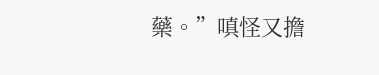藥。”嗔怪又擔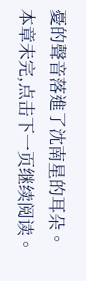憂的聲音落進了沈南星的耳朵。
本章未完,点击下一页继续阅读。